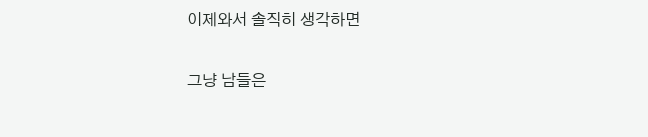이제와서 솔직히 생각하면

그냥 남들은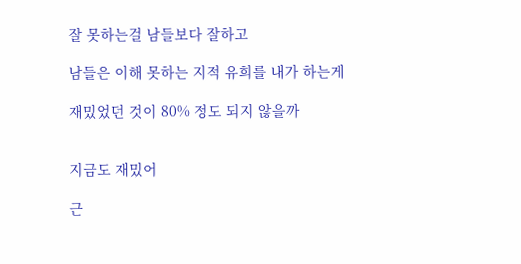잘 못하는걸 남들보다 잘하고

남들은 이해 못하는 지적 유희를 내가 하는게

재밌었던 것이 80% 정도 되지 않을까


지금도 재밌어

근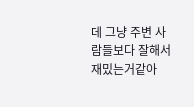데 그냥 주변 사람들보다 잘해서 재밌는거같아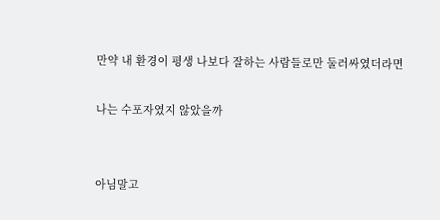만약 내 환경이 평생 나보다 잘하는 사람들로만 둘러싸였더라면

나는 수포자였지 않았을까


아님말고